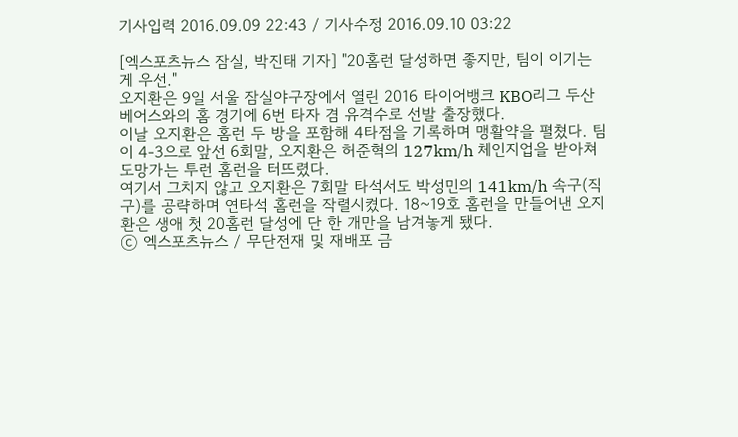기사입력 2016.09.09 22:43 / 기사수정 2016.09.10 03:22

[엑스포츠뉴스 잠실, 박진태 기자] "20홈런 달성하면 좋지만, 팀이 이기는 게 우선."
오지환은 9일 서울 잠실야구장에서 열린 2016 타이어뱅크 KBO리그 두산 베어스와의 홈 경기에 6번 타자 겸 유격수로 선발 출장했다.
이날 오지환은 홈런 두 방을 포함해 4타점을 기록하며 맹활약을 펼쳤다. 팀이 4-3으로 앞선 6회말, 오지환은 허준혁의 127km/h 체인지업을 받아쳐 도망가는 투런 홈런을 터뜨렸다.
여기서 그치지 않고 오지환은 7회말 타석서도 박성민의 141km/h 속구(직구)를 공략하며 연타석 홈런을 작렬시켰다. 18~19호 홈런을 만들어낸 오지환은 생애 첫 20홈런 달성에 단 한 개만을 남겨놓게 됐다.
ⓒ 엑스포츠뉴스 / 무단전재 및 재배포 금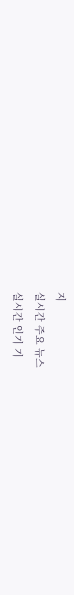지
실시간 주요 뉴스
실시간 인기 기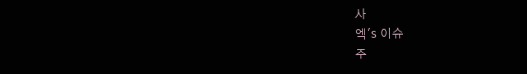사
엑's 이슈
주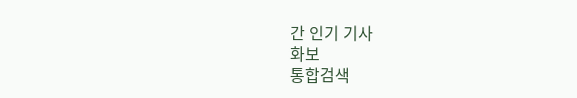간 인기 기사
화보
통합검색